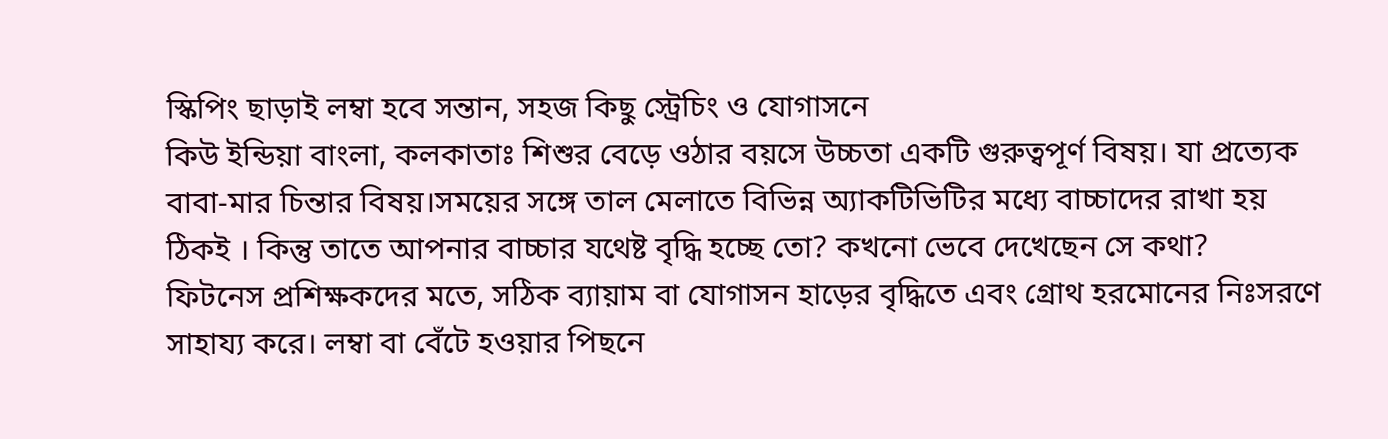স্কিপিং ছাড়াই লম্বা হবে সন্তান, সহজ কিছু স্ট্রেচিং ও যোগাসনে
কিউ ইন্ডিয়া বাংলা, কলকাতাঃ শিশুর বেড়ে ওঠার বয়সে উচ্চতা একটি গুরুত্বপূর্ণ বিষয়। যা প্রত্যেক বাবা-মার চিন্তার বিষয়।সময়ের সঙ্গে তাল মেলাতে বিভিন্ন অ্যাকটিভিটির মধ্যে বাচ্চাদের রাখা হয় ঠিকই । কিন্তু তাতে আপনার বাচ্চার যথেষ্ট বৃদ্ধি হচ্ছে তো? কখনো ভেবে দেখেছেন সে কথা?
ফিটনেস প্রশিক্ষকদের মতে, সঠিক ব্যায়াম বা যোগাসন হাড়ের বৃদ্ধিতে এবং গ্রোথ হরমোনের নিঃসরণে সাহায্য করে। লম্বা বা বেঁটে হওয়ার পিছনে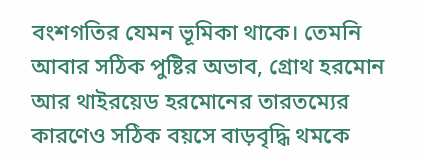বংশগতির যেমন ভূমিকা থাকে। তেমনি আবার সঠিক পুষ্টির অভাব, গ্রোথ হরমোন আর থাইরয়েড হরমোনের তারতম্যের কারণেও সঠিক বয়সে বাড়বৃদ্ধি থমকে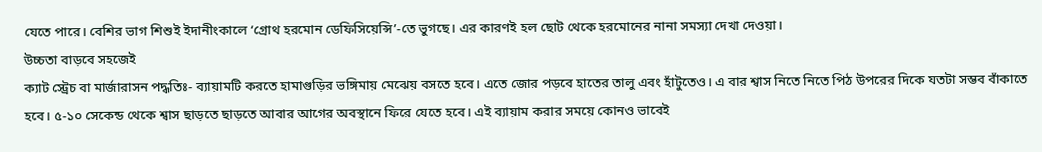যেতে পারে। বেশির ভাগ শিশুই ইদানীংকালে ‘গ্রোথ হরমোন ডেফিসিয়েন্সি’-তে ভুগছে। এর কারণই হল ছোট থেকে হরমোনের নানা সমস্যা দেখা দেওয়া।
উচ্চতা বাড়বে সহজেই
ক্যাট স্ট্রেচ বা মার্জারাসন পদ্ধতিঃ- ব্যায়ামটি করতে হামাগুড়ির ভঙ্গিমায় মেঝেয় বসতে হবে। এতে জোর পড়বে হাতের তালু এবং হাঁটুতেও। এ বার শ্বাস নিতে নিতে পিঠ উপরের দিকে যতটা সম্ভব বাঁকাতে হবে। ৫-১০ সেকেন্ড থেকে শ্বাস ছাড়তে ছাড়তে আবার আগের অবস্থানে ফিরে যেতে হবে। এই ব্যায়াম করার সময়ে কোনও ভাবেই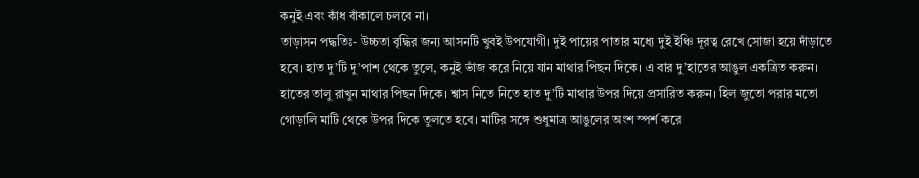কনুই এবং কাঁধ বাঁকালে চলবে না।
তাড়াসন পদ্ধতিঃ- উচ্চতা বৃদ্ধির জন্য আসনটি খুবই উপযোগী। দুই পায়ের পাতার মধ্যে দুই ইঞ্চি দূরত্ব রেখে সোজা হয়ে দাঁড়াতে হবে। হাত দু’টি দু’পাশ থেকে তুলে, কনুই ভাঁজ করে নিয়ে যান মাথার পিছন দিকে। এ বার দু’হাতের আঙুল একত্রিত করুন। হাতের তালু রাখুন মাথার পিছন দিকে। শ্বাস নিতে নিতে হাত দু’টি মাথার উপর দিয়ে প্রসারিত করুন। হিল জুতো পরার মতো গোড়ালি মাটি থেকে উপর দিকে তুলতে হবে। মাটির সঙ্গে শুধুমাত্র আঙুলের অংশ স্পর্শ করে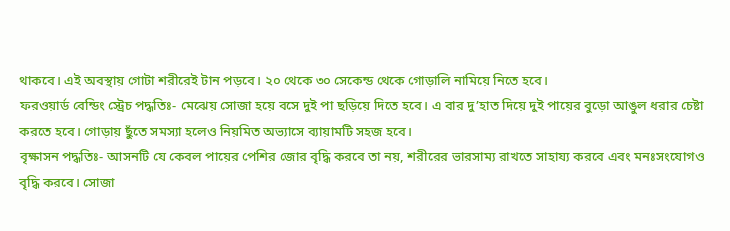থাকবে। এই অবস্থায় গোটা শরীরেই টান পড়বে। ২০ থেকে ৩০ সেকেন্ড থেকে গোড়ালি নামিয়ে নিতে হবে।
ফরওয়ার্ড বেন্ডিং স্ট্রেচ পদ্ধতিঃ- মেঝেয় সোজা হয়ে বসে দুই পা ছড়িয়ে দিতে হবে। এ বার দু’হাত দিয়ে দুই পায়ের বুড়ো আঙুল ধরার চেষ্টা করতে হবে। গোড়ায় ছুঁতে সমস্যা হলেও নিয়মিত অভ্যাসে ব্যায়ামটি সহজ হবে।
বৃক্ষাসন পদ্ধতিঃ- আসনটি যে কেবল পায়ের পেশির জোর বৃদ্ধি করবে তা নয়, শরীরের ভারসাম্য রাখতে সাহায্য করবে এবং মনঃসংযোগও বৃদ্ধি করবে। সোজা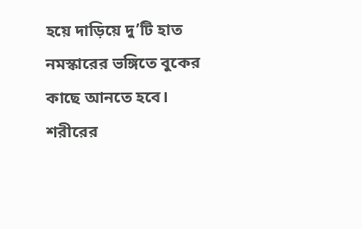হয়ে দাড়িয়ে দু’টি হাত নমস্কারের ভঙ্গিতে বুকের কাছে আনতে হবে। শরীরের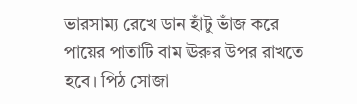ভারসাম্য রেখে ডান হাঁটু ভাঁজ করে পায়ের পাতাটি বাম ঊরুর উপর রাখতে হবে। পিঠ সোজা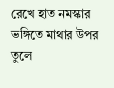রেখে হাত নমস্কার ভঙ্গিতে মাথার উপর তুলে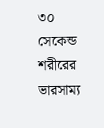৩০ সেকেন্ড শরীরের ভারসাম্য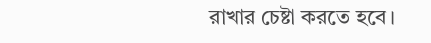রাখার চেষ্টা করতে হবে।